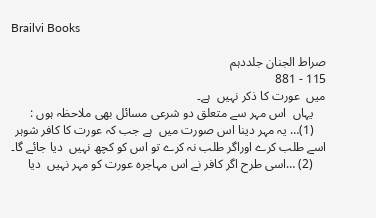Brailvi Books

صراط الجنان جلددہم
115 - 881
میں  عورت کا ذکر نہیں  ہے۔
    یہاں  اس مہر سے متعلق دو شرعی مسائل بھی ملاحظہ ہوں :
    (1)… یہ مہر دینا اس صورت میں  ہے جب کہ عورت کا کافر شوہر اسے طلب کرے اوراگر طلب نہ کرے تو اس کو کچھ نہیں  دیا جائے گا۔
    (2) …اسی طرح اگر کافر نے اس مہاجرہ عورت کو مہر نہیں  دیا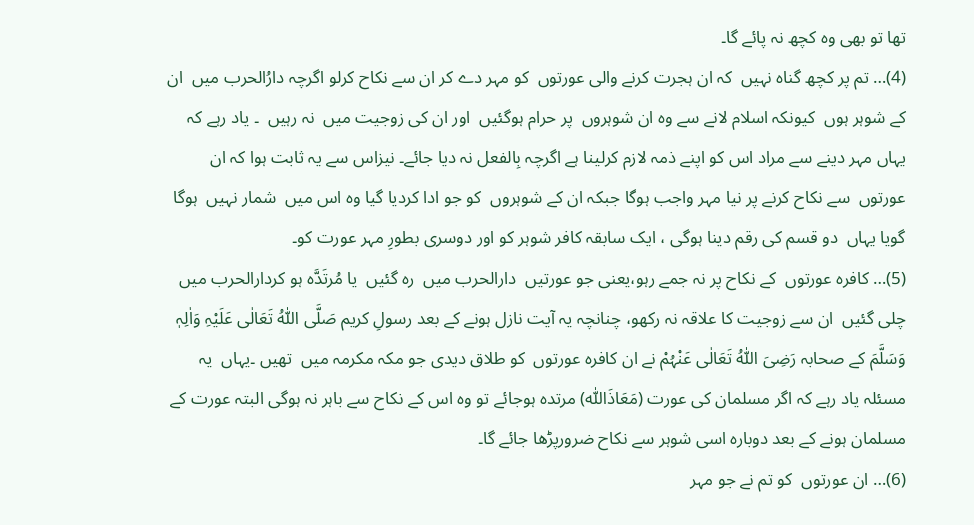تھا تو بھی وہ کچھ نہ پائے گا۔
(4)… تم پر کچھ گناہ نہیں  کہ ان ہجرت کرنے والی عورتوں  کو مہر دے کر ان سے نکاح کرلو اگرچہ دارُالحرب میں  ان کے شوہر ہوں  کیونکہ اسلام لانے سے وہ ان شوہروں  پر حرام ہوگئیں  اور ان کی زوجیت میں  نہ رہیں  ۔ یاد رہے کہ یہاں مہر دینے سے مراد اس کو اپنے ذمہ لازم کرلینا ہے اگرچہ بِالفعل نہ دیا جائے۔ نیزاس سے یہ ثابت ہوا کہ ان عورتوں  سے نکاح کرنے پر نیا مہر واجب ہوگا جبکہ ان کے شوہروں  کو جو ادا کردیا گیا وہ اس میں  شمار نہیں  ہوگا گویا یہاں  دو قسم کی رقم دینا ہوگی ، ایک سابقہ کافر شوہر کو اور دوسری بطورِ مہر عورت کو۔
(5)… کافرہ عورتوں  کے نکاح پر نہ جمے رہو،یعنی جو عورتیں  دارالحرب میں  رہ گئیں  یا مُرتَدَّہ ہو کردارالحرب میں  چلی گئیں  ان سے زوجیت کا علاقہ نہ رکھو، چنانچہ یہ آیت نازل ہونے کے بعد رسولِ کریم صَلَّی اللّٰہُ تَعَالٰی عَلَیْہِ وَاٰلِہٖ وَسَلَّمَ کے صحابہ رَضِیَ اللّٰہُ تَعَالٰی عَنْہُمْ نے ان کافرہ عورتوں  کو طلاق دیدی جو مکہ مکرمہ میں  تھیں ۔یہاں  یہ مسئلہ یاد رہے کہ اگر مسلمان کی عورت (مَعَاذَاللّٰہ) مرتدہ ہوجائے تو وہ اس کے نکاح سے باہر نہ ہوگی البتہ عورت کے مسلمان ہونے کے بعد دوبارہ اسی شوہر سے نکاح ضرورپڑھا جائے گا۔
(6)… ان عورتوں  کو تم نے جو مہر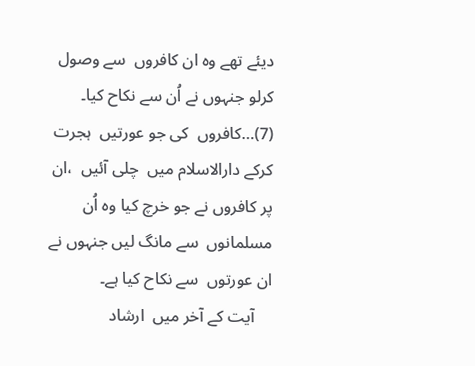دیئے تھے وہ ان کافروں  سے وصول کرلو جنہوں نے اُن سے نکاح کیا۔
(7)…کافروں  کی جو عورتیں  ہجرت کرکے دارالاسلام میں  چلی آئیں  ،ان پر کافروں نے جو خرچ کیا وہ اُن مسلمانوں  سے مانگ لیں جنہوں نے ان عورتوں  سے نکاح کیا ہے۔
    آیت کے آخر میں  ارشاد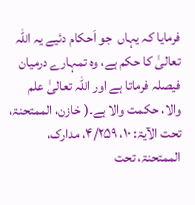فرمایا کہ یہاں  جو اَحکام دئیے یہ اللّٰہ تعالیٰ کا حکم ہے، وہ تمہارے درمیان فیصلہ فرماتا ہے اور اللّٰہ تعالیٰ علم والا، حکمت والا ہے۔( خازن، الممتحنۃ، تحت الآیۃ: ۱۰، ۴/۲۵۹، مدارک، الممتحنۃ، تحت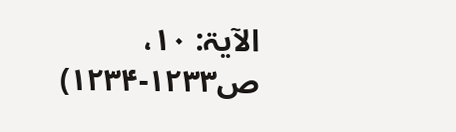الآیۃ: ۱۰، ص۱۲۳۳-۱۲۳۴)